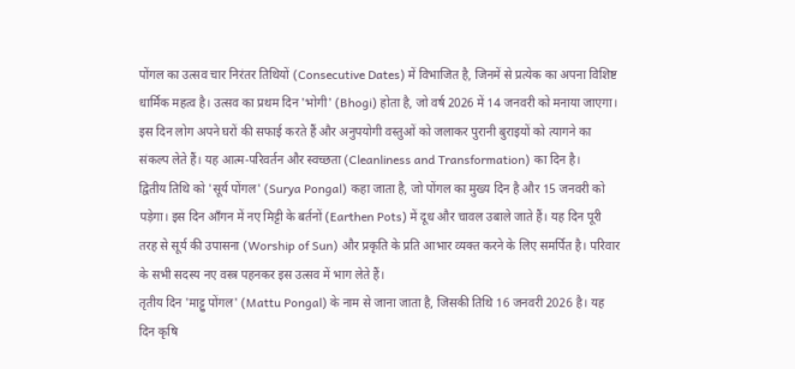पोंगल का उत्सव चार निरंतर तिथियों (Consecutive Dates) में विभाजित है, जिनमें से प्रत्येक का अपना विशिष्ट धार्मिक महत्व है। उत्सव का प्रथम दिन 'भोगी' (Bhogi) होता है, जो वर्ष 2026 में 14 जनवरी को मनाया जाएगा। इस दिन लोग अपने घरों की सफाई करते हैं और अनुपयोगी वस्तुओं को जलाकर पुरानी बुराइयों को त्यागने का संकल्प लेते हैं। यह आत्म-परिवर्तन और स्वच्छता (Cleanliness and Transformation) का दिन है।
द्वितीय तिथि को 'सूर्य पोंगल' (Surya Pongal) कहा जाता है, जो पोंगल का मुख्य दिन है और 15 जनवरी को पड़ेगा। इस दिन आँगन में नए मिट्टी के बर्तनों (Earthen Pots) में दूध और चावल उबाले जाते हैं। यह दिन पूरी तरह से सूर्य की उपासना (Worship of Sun) और प्रकृति के प्रति आभार व्यक्त करने के लिए समर्पित है। परिवार के सभी सदस्य नए वस्त्र पहनकर इस उत्सव में भाग लेते हैं।
तृतीय दिन 'माट्टु पोंगल' (Mattu Pongal) के नाम से जाना जाता है, जिसकी तिथि 16 जनवरी 2026 है। यह दिन कृषि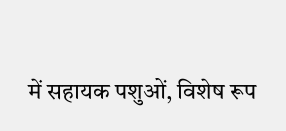में सहायक पशुओं, विशेष रूप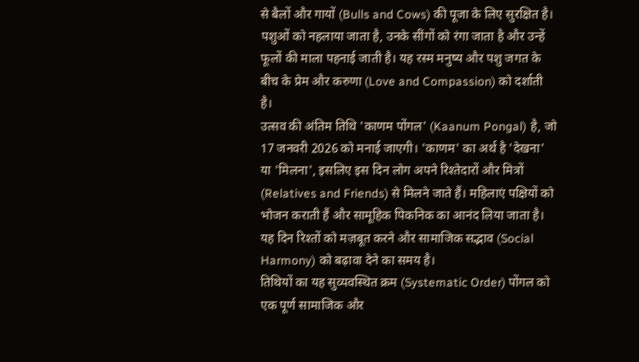से बैलों और गायों (Bulls and Cows) की पूजा के लिए सुरक्षित है। पशुओं को नहलाया जाता है, उनके सींगों को रंगा जाता है और उन्हें फूलों की माला पहनाई जाती है। यह रस्म मनुष्य और पशु जगत के बीच के प्रेम और करुणा (Love and Compassion) को दर्शाती है।
उत्सव की अंतिम तिथि 'काणम पोंगल' (Kaanum Pongal) है, जो 17 जनवरी 2026 को मनाई जाएगी। 'काणम' का अर्थ है 'देखना' या 'मिलना', इसलिए इस दिन लोग अपने रिश्तेदारों और मित्रों (Relatives and Friends) से मिलने जाते हैं। महिलाएं पक्षियों को भोजन कराती हैं और सामूहिक पिकनिक का आनंद लिया जाता है। यह दिन रिश्तों को मज़बूत करने और सामाजिक सद्भाव (Social Harmony) को बढ़ावा देने का समय है।
तिथियों का यह सुव्यवस्थित क्रम (Systematic Order) पोंगल को एक पूर्ण सामाजिक और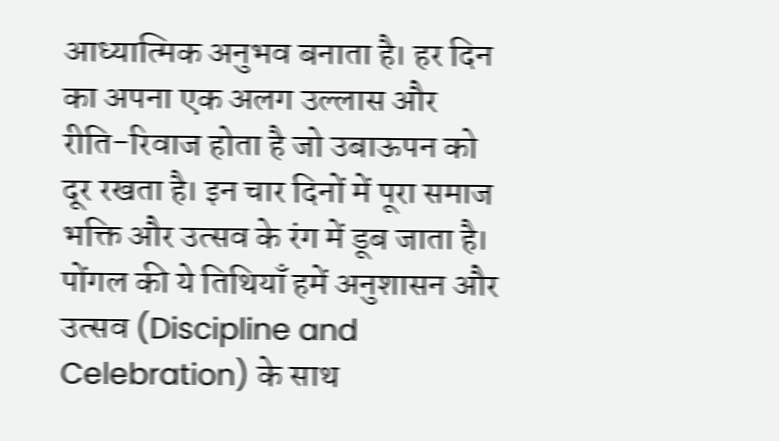आध्यात्मिक अनुभव बनाता है। हर दिन का अपना एक अलग उल्लास और रीति-रिवाज होता है जो उबाऊपन को दूर रखता है। इन चार दिनों में पूरा समाज भक्ति और उत्सव के रंग में डूब जाता है। पोंगल की ये तिथियाँ हमें अनुशासन और उत्सव (Discipline and Celebration) के साथ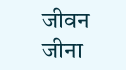जीवन जीना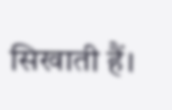सिखाती हैं।